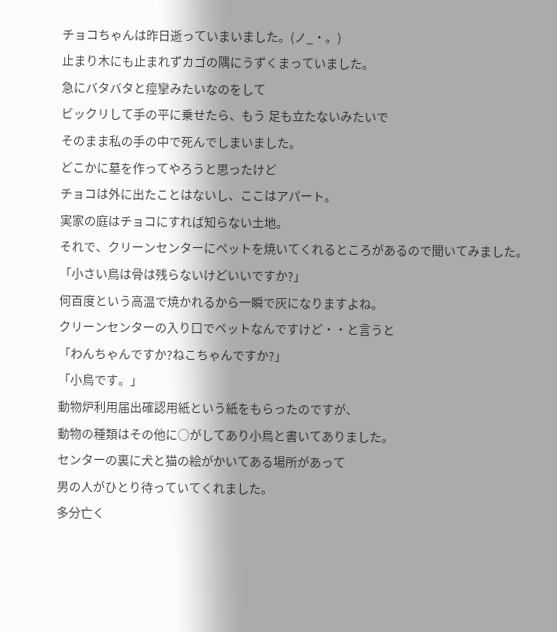チョコちゃんは昨日逝っていまいました。(ノ_・。)
止まり木にも止まれずカゴの隅にうずくまっていました。
急にバタバタと痙攣みたいなのをして
ビックリして手の平に乗せたら、もう 足も立たないみたいで
そのまま私の手の中で死んでしまいました。
どこかに墓を作ってやろうと思ったけど
チョコは外に出たことはないし、ここはアパート。
実家の庭はチョコにすれば知らない土地。
それで、クリーンセンターにペットを焼いてくれるところがあるので聞いてみました。
「小さい鳥は骨は残らないけどいいですか?」
何百度という高温で焼かれるから一瞬で灰になりますよね。
クリーンセンターの入り口でペットなんですけど・・と言うと
「わんちゃんですか?ねこちゃんですか?」
「小鳥です。」
動物炉利用届出確認用紙という紙をもらったのですが、
動物の種類はその他に○がしてあり小鳥と書いてありました。
センターの裏に犬と猫の絵がかいてある場所があって
男の人がひとり待っていてくれました。
多分亡く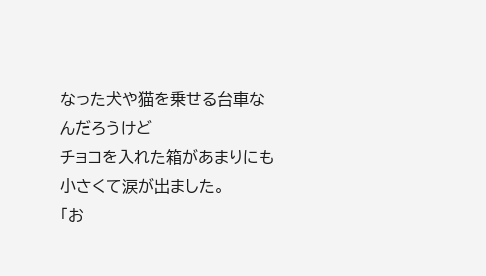なった犬や猫を乗せる台車なんだろうけど
チョコを入れた箱があまりにも小さくて涙が出ました。
「お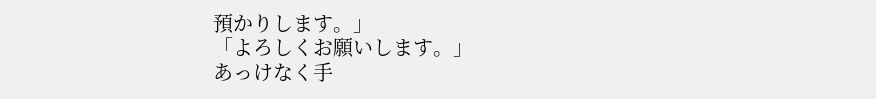預かりします。」
「よろしくお願いします。」
あっけなく手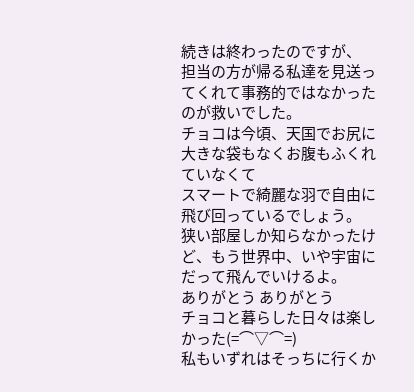続きは終わったのですが、
担当の方が帰る私達を見送ってくれて事務的ではなかったのが救いでした。
チョコは今頃、天国でお尻に大きな袋もなくお腹もふくれていなくて
スマートで綺麗な羽で自由に飛び回っているでしょう。
狭い部屋しか知らなかったけど、もう世界中、いや宇宙にだって飛んでいけるよ。
ありがとう ありがとう
チョコと暮らした日々は楽しかった(=⌒▽⌒=)
私もいずれはそっちに行くか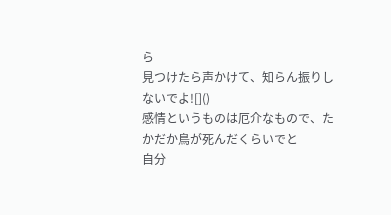ら
見つけたら声かけて、知らん振りしないでよ![]()
感情というものは厄介なもので、たかだか鳥が死んだくらいでと
自分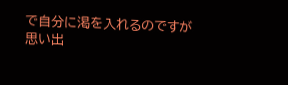で自分に渇を入れるのですが
思い出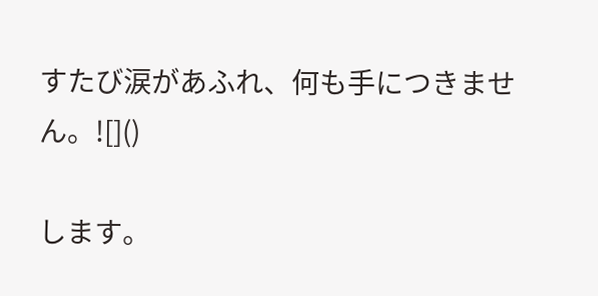すたび涙があふれ、何も手につきません。![]()

します。